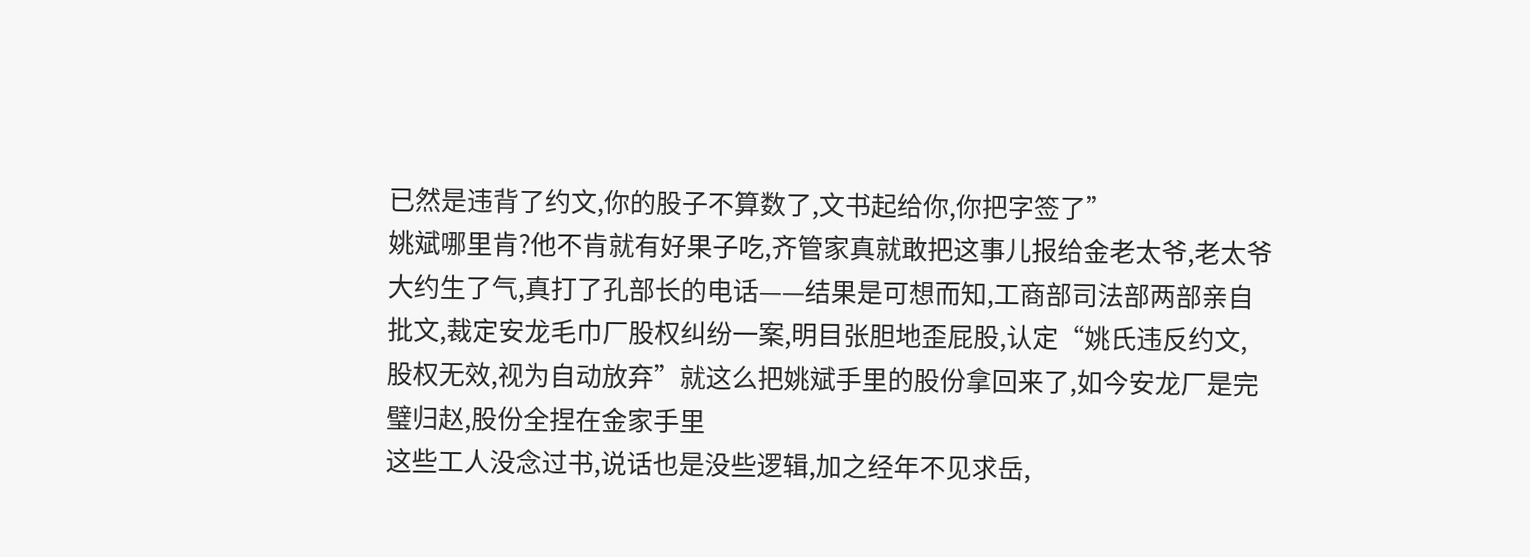已然是违背了约文,你的股子不算数了,文书起给你,你把字签了”
姚斌哪里肯?他不肯就有好果子吃,齐管家真就敢把这事儿报给金老太爷,老太爷大约生了气,真打了孔部长的电话——结果是可想而知,工商部司法部两部亲自批文,裁定安龙毛巾厂股权纠纷一案,明目张胆地歪屁股,认定“姚氏违反约文,股权无效,视为自动放弃”就这么把姚斌手里的股份拿回来了,如今安龙厂是完璧归赵,股份全捏在金家手里
这些工人没念过书,说话也是没些逻辑,加之经年不见求岳,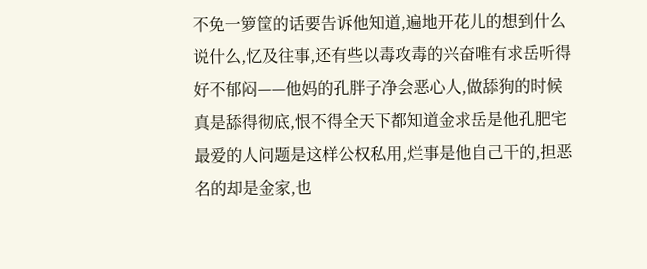不免一箩筐的话要告诉他知道,遍地开花儿的想到什么说什么,忆及往事,还有些以毒攻毒的兴奋唯有求岳听得好不郁闷——他妈的孔胖子净会恶心人,做舔狗的时候真是舔得彻底,恨不得全天下都知道金求岳是他孔肥宅最爱的人问题是这样公权私用,烂事是他自己干的,担恶名的却是金家,也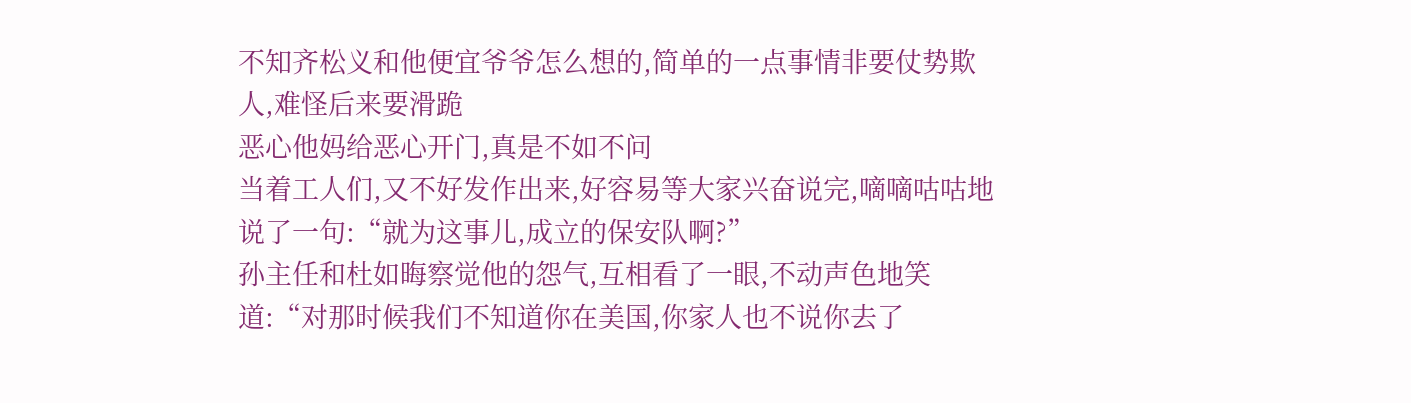不知齐松义和他便宜爷爷怎么想的,简单的一点事情非要仗势欺人,难怪后来要滑跪
恶心他妈给恶心开门,真是不如不问
当着工人们,又不好发作出来,好容易等大家兴奋说完,嘀嘀咕咕地说了一句:“就为这事儿,成立的保安队啊?”
孙主任和杜如晦察觉他的怨气,互相看了一眼,不动声色地笑道:“对那时候我们不知道你在美国,你家人也不说你去了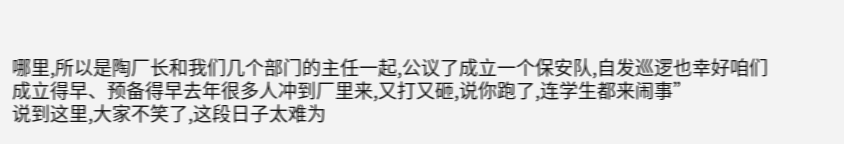哪里,所以是陶厂长和我们几个部门的主任一起,公议了成立一个保安队,自发巡逻也幸好咱们成立得早、预备得早去年很多人冲到厂里来,又打又砸,说你跑了,连学生都来闹事”
说到这里,大家不笑了,这段日子太难为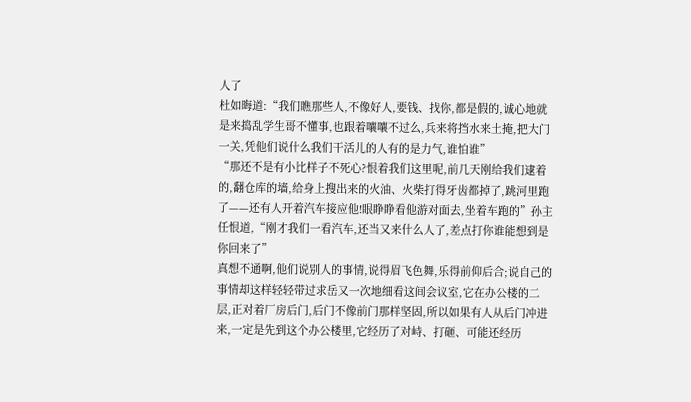人了
杜如晦道:“我们瞧那些人,不像好人,要钱、找你,都是假的,诚心地就是来捣乱学生哥不懂事,也跟着嚷嚷不过么,兵来将挡水来土掩,把大门一关,凭他们说什么我们干活儿的人有的是力气,谁怕谁”
“那还不是有小比样子不死心?恨着我们这里呢,前几天刚给我们逮着的,翻仓库的墙,给身上搜出来的火油、火柴打得牙齿都掉了,跳河里跑了——还有人开着汽车接应他!眼睁睁看他游对面去,坐着车跑的”孙主任恨道,“刚才我们一看汽车,还当又来什么人了,差点打你谁能想到是你回来了”
真想不通啊,他们说别人的事情,说得眉飞色舞,乐得前仰后合;说自己的事情却这样轻轻带过求岳又一次地细看这间会议室,它在办公楼的二层,正对着厂房后门,后门不像前门那样坚固,所以如果有人从后门冲进来,一定是先到这个办公楼里,它经历了对峙、打砸、可能还经历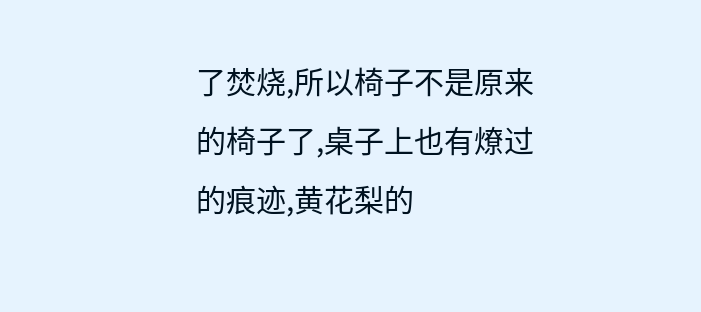了焚烧,所以椅子不是原来的椅子了,桌子上也有燎过的痕迹,黄花梨的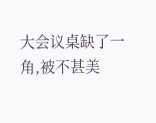大会议桌缺了一角,被不甚美